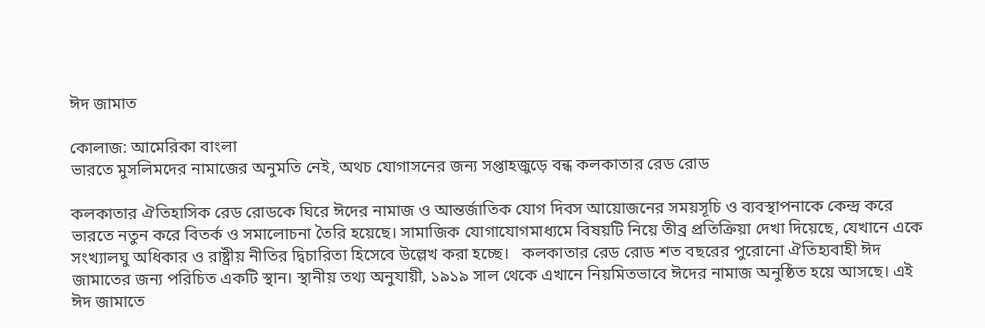ঈদ জামাত

কোলাজ: আমেরিকা বাংলা
ভারতে মুসলিমদের নামাজের অনুমতি নেই, অথচ যোগাসনের জন্য সপ্তাহজুড়ে বন্ধ কলকাতার রেড রোড

কলকাতার ঐতিহাসিক রেড রোডকে ঘিরে ঈদের নামাজ ও আন্তর্জাতিক যোগ দিবস আয়োজনের সময়সূচি ও ব্যবস্থাপনাকে কেন্দ্র করে ভারতে নতুন করে বিতর্ক ও সমালোচনা তৈরি হয়েছে। সামাজিক যোগাযোগমাধ্যমে বিষয়টি নিয়ে তীব্র প্রতিক্রিয়া দেখা দিয়েছে, যেখানে একে সংখ্যালঘু অধিকার ও রাষ্ট্রীয় নীতির দ্বিচারিতা হিসেবে উল্লেখ করা হচ্ছে।   কলকাতার রেড রোড শত বছরের পুরোনো ঐতিহ্যবাহী ঈদ জামাতের জন্য পরিচিত একটি স্থান। স্থানীয় তথ্য অনুযায়ী, ১৯১৯ সাল থেকে এখানে নিয়মিতভাবে ঈদের নামাজ অনুষ্ঠিত হয়ে আসছে। এই ঈদ জামাতে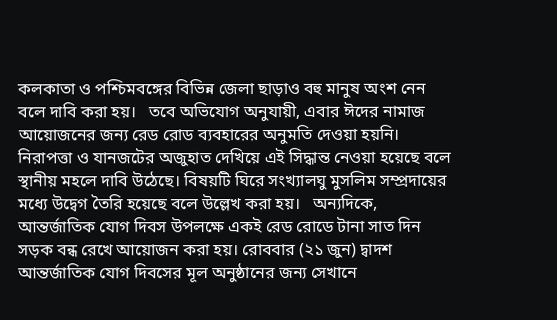কলকাতা ও পশ্চিমবঙ্গের বিভিন্ন জেলা ছাড়াও বহু মানুষ অংশ নেন বলে দাবি করা হয়।   তবে অভিযোগ অনুযায়ী, এবার ঈদের নামাজ আয়োজনের জন্য রেড রোড ব্যবহারের অনুমতি দেওয়া হয়নি। নিরাপত্তা ও যানজটের অজুহাত দেখিয়ে এই সিদ্ধান্ত নেওয়া হয়েছে বলে স্থানীয় মহলে দাবি উঠেছে। বিষয়টি ঘিরে সংখ্যালঘু মুসলিম সম্প্রদায়ের মধ্যে উদ্বেগ তৈরি হয়েছে বলে উল্লেখ করা হয়।   অন্যদিকে, আন্তর্জাতিক যোগ দিবস উপলক্ষে একই রেড রোডে টানা সাত দিন সড়ক বন্ধ রেখে আয়োজন করা হয়। রোববার (২১ জুন) দ্বাদশ আন্তর্জাতিক যোগ দিবসের মূল অনুষ্ঠানের জন্য সেখানে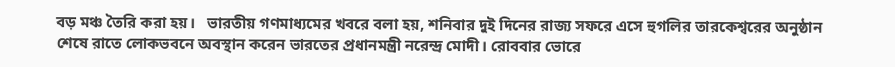বড় মঞ্চ তৈরি করা হয়।   ভারতীয় গণমাধ্যমের খবরে বলা হয়, শনিবার দুই দিনের রাজ্য সফরে এসে হুগলির তারকেশ্বরের অনুষ্ঠান শেষে রাতে লোকভবনে অবস্থান করেন ভারতের প্রধানমন্ত্রী নরেন্দ্র মোদী। রোববার ভোরে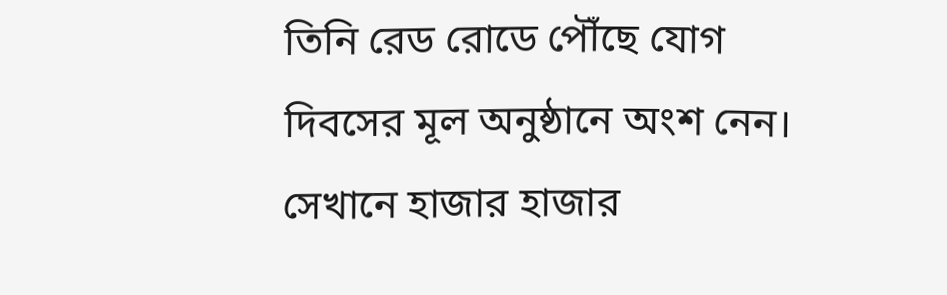তিনি রেড রোডে পৌঁছে যোগ দিবসের মূল অনুষ্ঠানে অংশ নেন। সেখানে হাজার হাজার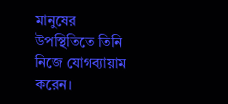মানুষের উপস্থিতিতে তিনি নিজে যোগব্যায়াম করেন।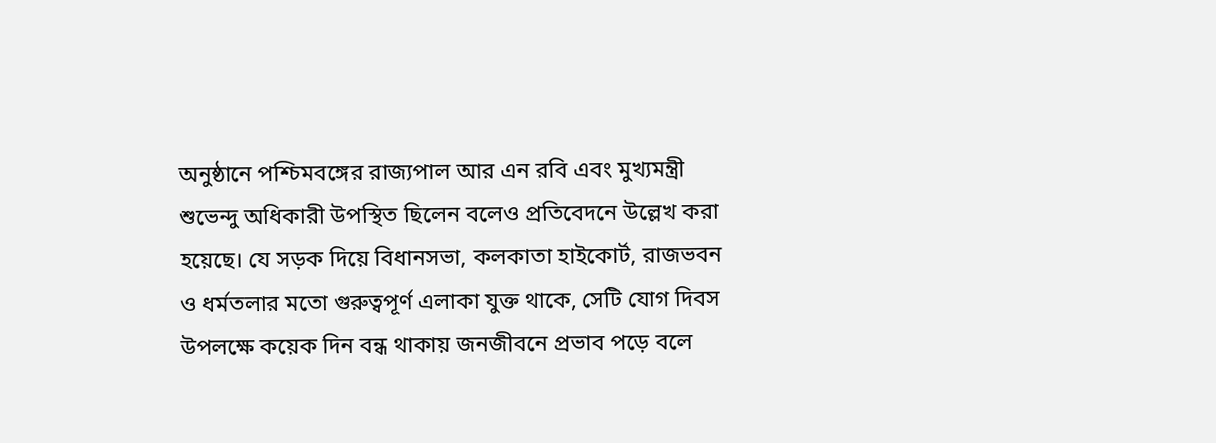অনুষ্ঠানে পশ্চিমবঙ্গের রাজ্যপাল আর এন রবি এবং মুখ্যমন্ত্রী শুভেন্দু অধিকারী উপস্থিত ছিলেন বলেও প্রতিবেদনে উল্লেখ করা হয়েছে। যে সড়ক দিয়ে বিধানসভা, কলকাতা হাইকোর্ট, রাজভবন ও ধর্মতলার মতো গুরুত্বপূর্ণ এলাকা যুক্ত থাকে, সেটি যোগ দিবস উপলক্ষে কয়েক দিন বন্ধ থাকায় জনজীবনে প্রভাব পড়ে বলে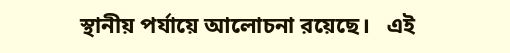স্থানীয় পর্যায়ে আলোচনা রয়েছে।   এই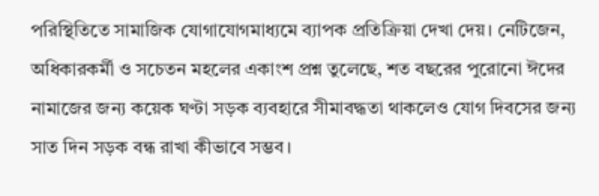পরিস্থিতিতে সামাজিক যোগাযোগমাধ্যমে ব্যাপক প্রতিক্রিয়া দেখা দেয়। নেটিজেন, অধিকারকর্মী ও সচেতন মহলের একাংশ প্রশ্ন তুলেছে, শত বছরের পুরোনো ঈদের নামাজের জন্য কয়েক ঘণ্টা সড়ক ব্যবহারে সীমাবদ্ধতা থাকলেও যোগ দিবসের জন্য সাত দিন সড়ক বন্ধ রাখা কীভাবে সম্ভব।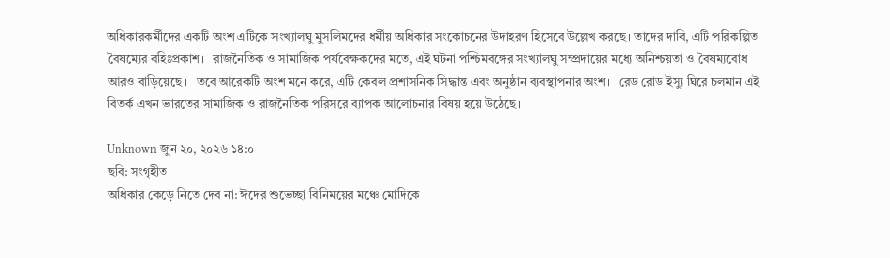অধিকারকর্মীদের একটি অংশ এটিকে সংখ্যালঘু মুসলিমদের ধর্মীয় অধিকার সংকোচনের উদাহরণ হিসেবে উল্লেখ করছে। তাদের দাবি, এটি পরিকল্পিত বৈষম্যের বহিঃপ্রকাশ।   রাজনৈতিক ও সামাজিক পর্যবেক্ষকদের মতে, এই ঘটনা পশ্চিমবঙ্গের সংখ্যালঘু সম্প্রদায়ের মধ্যে অনিশ্চয়তা ও বৈষম্যবোধ আরও বাড়িয়েছে।   তবে আরেকটি অংশ মনে করে, এটি কেবল প্রশাসনিক সিদ্ধান্ত এবং অনুষ্ঠান ব্যবস্থাপনার অংশ।   রেড রোড ইস্যু ঘিরে চলমান এই বিতর্ক এখন ভারতের সামাজিক ও রাজনৈতিক পরিসরে ব্যাপক আলোচনার বিষয় হয়ে উঠেছে।

Unknown জুন ২০, ২০২৬ ১৪:০
ছবি: সংগৃহীত
অধিকার কেড়ে নিতে দেব না: ঈদের শুভেচ্ছা বিনিময়ের মঞ্চে মোদিকে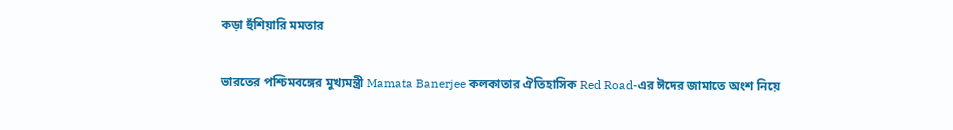কড়া হুঁশিয়ারি মমতার

ভারতের পশ্চিমবঙ্গের মুখ্যমন্ত্রী Mamata Banerjee কলকাতার ঐতিহাসিক Red Road-এর ঈদের জামাতে অংশ নিয়ে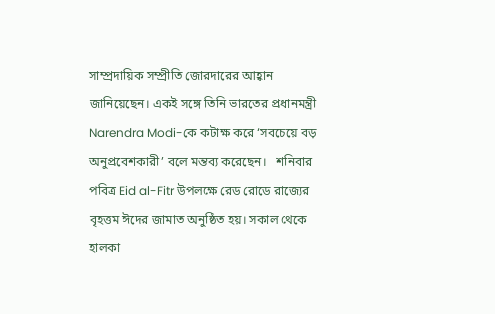সাম্প্রদায়িক সম্প্রীতি জোরদারের আহ্বান জানিয়েছেন। একই সঙ্গে তিনি ভারতের প্রধানমন্ত্রী Narendra Modi-কে কটাক্ষ করে ‘সবচেয়ে বড় অনুপ্রবেশকারী’ বলে মন্তব্য করেছেন।   শনিবার পবিত্র Eid al-Fitr উপলক্ষে রেড রোডে রাজ্যের বৃহত্তম ঈদের জামাত অনুষ্ঠিত হয়। সকাল থেকে হালকা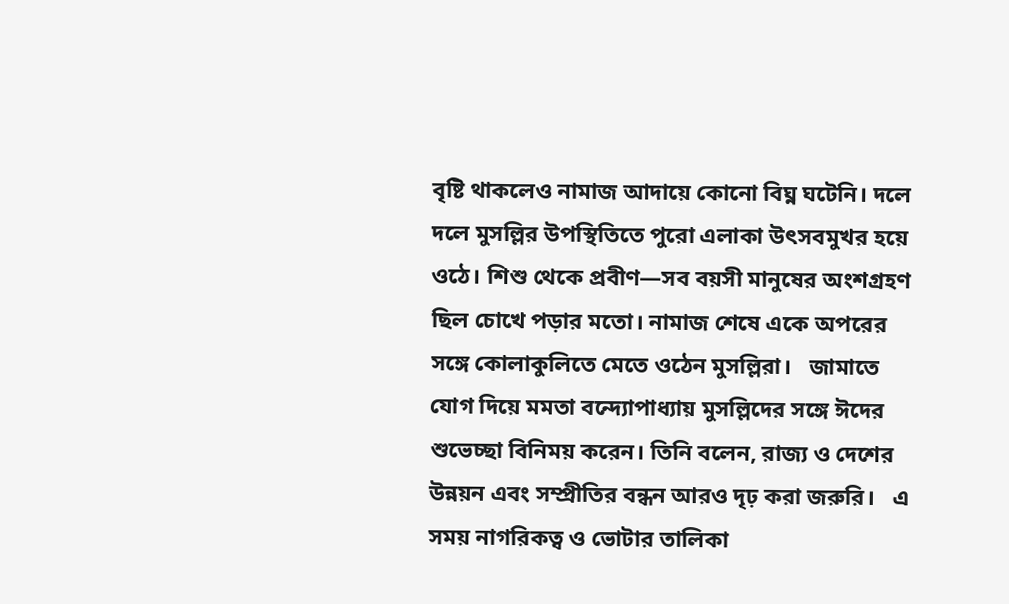বৃষ্টি থাকলেও নামাজ আদায়ে কোনো বিঘ্ন ঘটেনি। দলে দলে মুসল্লির উপস্থিতিতে পুরো এলাকা উৎসবমুখর হয়ে ওঠে। শিশু থেকে প্রবীণ—সব বয়সী মানুষের অংশগ্রহণ ছিল চোখে পড়ার মতো। নামাজ শেষে একে অপরের সঙ্গে কোলাকুলিতে মেতে ওঠেন মুসল্লিরা।   জামাতে যোগ দিয়ে মমতা বন্দ্যোপাধ্যায় মুসল্লিদের সঙ্গে ঈদের শুভেচ্ছা বিনিময় করেন। তিনি বলেন, রাজ্য ও দেশের উন্নয়ন এবং সম্প্রীতির বন্ধন আরও দৃঢ় করা জরুরি।   এ সময় নাগরিকত্ব ও ভোটার তালিকা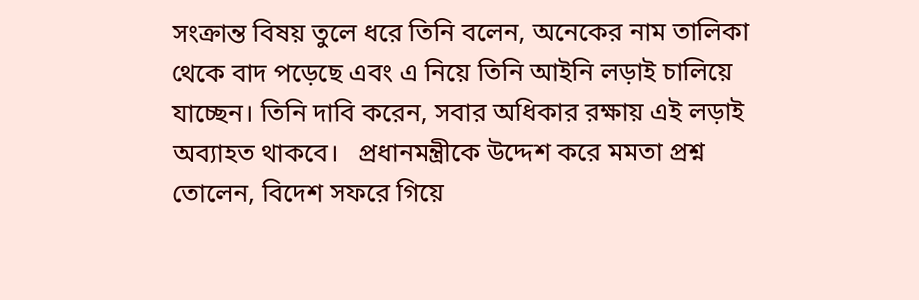সংক্রান্ত বিষয় তুলে ধরে তিনি বলেন, অনেকের নাম তালিকা থেকে বাদ পড়েছে এবং এ নিয়ে তিনি আইনি লড়াই চালিয়ে যাচ্ছেন। তিনি দাবি করেন, সবার অধিকার রক্ষায় এই লড়াই অব্যাহত থাকবে।   প্রধানমন্ত্রীকে উদ্দেশ করে মমতা প্রশ্ন তোলেন, বিদেশ সফরে গিয়ে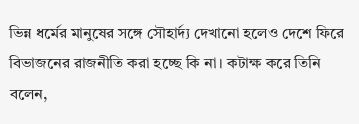ভিন্ন ধর্মের মানুষের সঙ্গে সৌহার্দ্য দেখানো হলেও দেশে ফিরে বিভাজনের রাজনীতি করা হচ্ছে কি না। কটাক্ষ করে তিনি বলেন,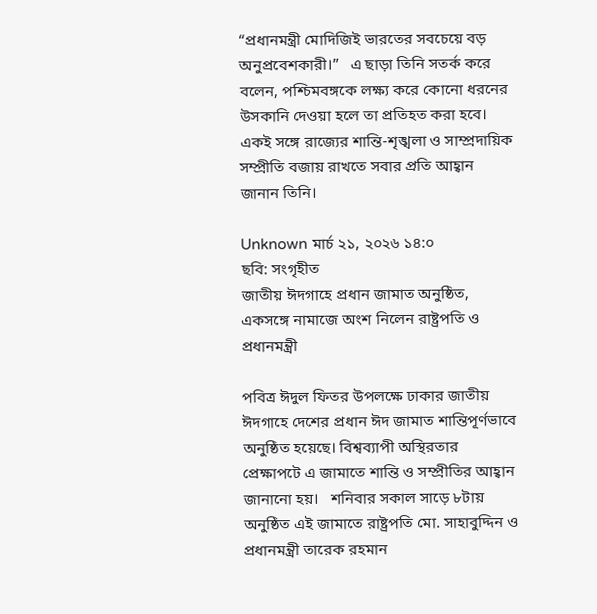“প্রধানমন্ত্রী মোদিজিই ভারতের সবচেয়ে বড় অনুপ্রবেশকারী।”   এ ছাড়া তিনি সতর্ক করে বলেন, পশ্চিমবঙ্গকে লক্ষ্য করে কোনো ধরনের উসকানি দেওয়া হলে তা প্রতিহত করা হবে। একই সঙ্গে রাজ্যের শান্তি-শৃঙ্খলা ও সাম্প্রদায়িক সম্প্রীতি বজায় রাখতে সবার প্রতি আহ্বান জানান তিনি।

Unknown মার্চ ২১, ২০২৬ ১৪:০
ছবি: সংগৃহীত
জাতীয় ঈদগাহে প্রধান জামাত অনুষ্ঠিত, একসঙ্গে নামাজে অংশ নিলেন রাষ্ট্রপতি ও প্রধানমন্ত্রী

পবিত্র ঈদুল ফিতর উপলক্ষে ঢাকার জাতীয় ঈদগাহে দেশের প্রধান ঈদ জামাত শান্তিপূর্ণভাবে অনুষ্ঠিত হয়েছে। বিশ্বব্যাপী অস্থিরতার প্রেক্ষাপটে এ জামাতে শান্তি ও সম্প্রীতির আহ্বান জানানো হয়।   শনিবার সকাল সাড়ে ৮টায় অনুষ্ঠিত এই জামাতে রাষ্ট্রপতি মো. সাহাবুদ্দিন ও প্রধানমন্ত্রী তারেক রহমান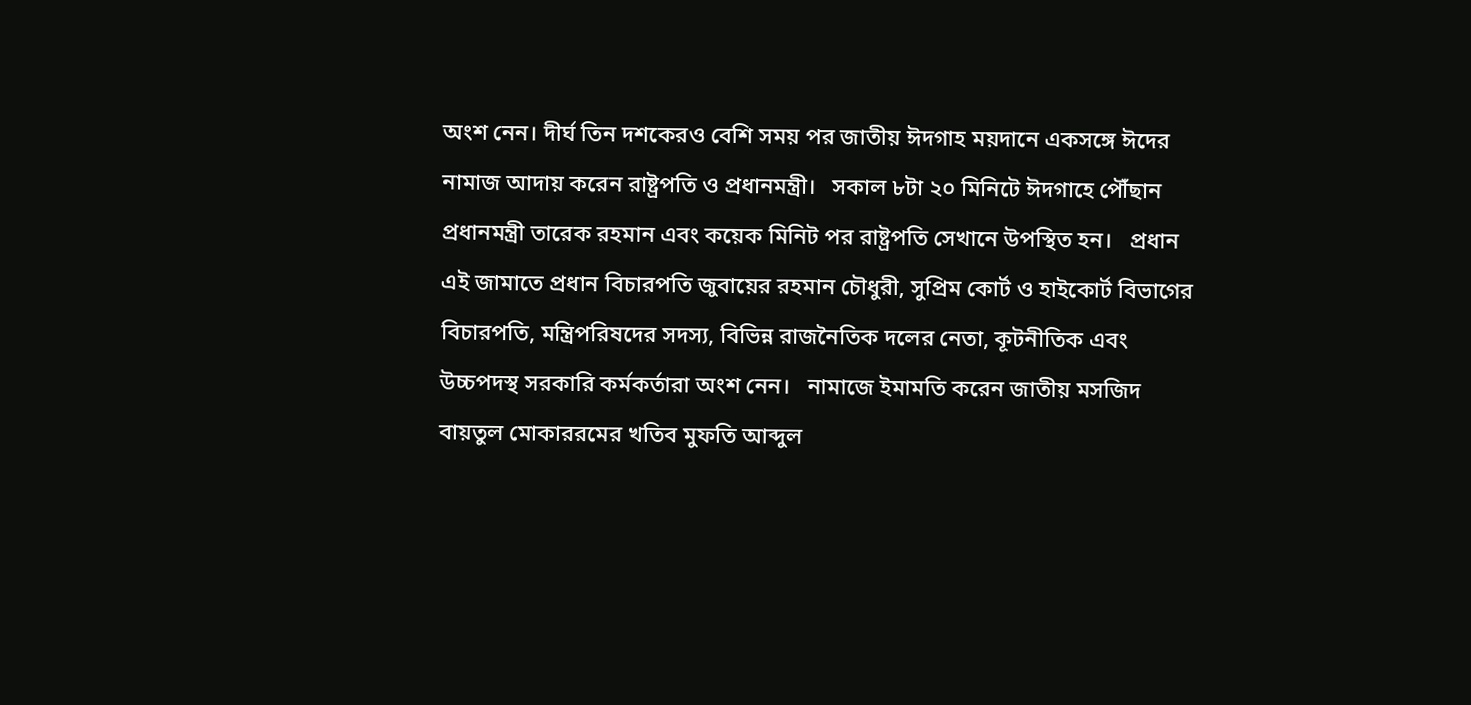অংশ নেন। দীর্ঘ তিন দশকেরও বেশি সময় পর জাতীয় ঈদগাহ ময়দানে একসঙ্গে ঈদের নামাজ আদায় করেন রাষ্ট্রপতি ও প্রধানমন্ত্রী।   সকাল ৮টা ২০ মিনিটে ঈদগাহে পৌঁছান প্রধানমন্ত্রী তারেক রহমান এবং কয়েক মিনিট পর রাষ্ট্রপতি সেখানে উপস্থিত হন।   প্রধান এই জামাতে প্রধান বিচারপতি জুবায়ের রহমান চৌধুরী, সুপ্রিম কোর্ট ও হাইকোর্ট বিভাগের বিচারপতি, মন্ত্রিপরিষদের সদস্য, বিভিন্ন রাজনৈতিক দলের নেতা, কূটনীতিক এবং উচ্চপদস্থ সরকারি কর্মকর্তারা অংশ নেন।   নামাজে ইমামতি করেন জাতীয় মসজিদ বায়তুল মোকাররমের খতিব মুফতি আব্দুল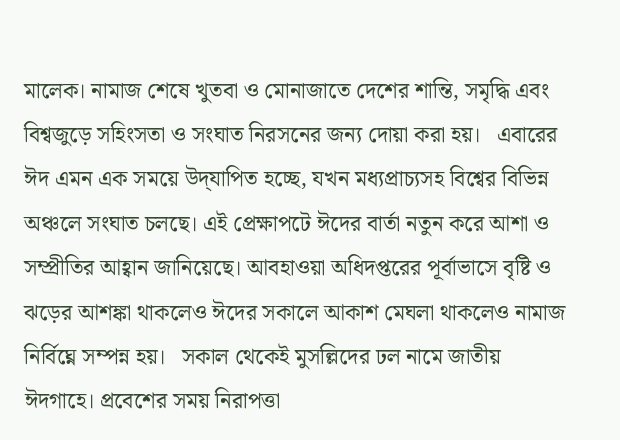মালেক। নামাজ শেষে খুতবা ও মোনাজাতে দেশের শান্তি, সমৃদ্ধি এবং বিশ্বজুড়ে সহিংসতা ও সংঘাত নিরসনের জন্য দোয়া করা হয়।   এবারের ঈদ এমন এক সময়ে উদ্‌যাপিত হচ্ছে, যখন মধ্যপ্রাচ্যসহ বিশ্বের বিভিন্ন অঞ্চলে সংঘাত চলছে। এই প্রেক্ষাপটে ঈদের বার্তা নতুন করে আশা ও সম্প্রীতির আহ্বান জানিয়েছে। আবহাওয়া অধিদপ্তরের পূর্বাভাসে বৃষ্টি ও ঝড়ের আশঙ্কা থাকলেও ঈদের সকালে আকাশ মেঘলা থাকলেও নামাজ নির্বিঘ্নে সম্পন্ন হয়।   সকাল থেকেই মুসল্লিদের ঢল নামে জাতীয় ঈদগাহে। প্রবেশের সময় নিরাপত্তা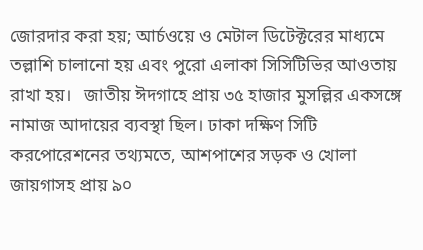জোরদার করা হয়; আর্চওয়ে ও মেটাল ডিটেক্টরের মাধ্যমে তল্লাশি চালানো হয় এবং পুরো এলাকা সিসিটিভির আওতায় রাখা হয়।   জাতীয় ঈদগাহে প্রায় ৩৫ হাজার মুসল্লির একসঙ্গে নামাজ আদায়ের ব্যবস্থা ছিল। ঢাকা দক্ষিণ সিটি করপোরেশনের তথ্যমতে, আশপাশের সড়ক ও খোলা জায়গাসহ প্রায় ৯০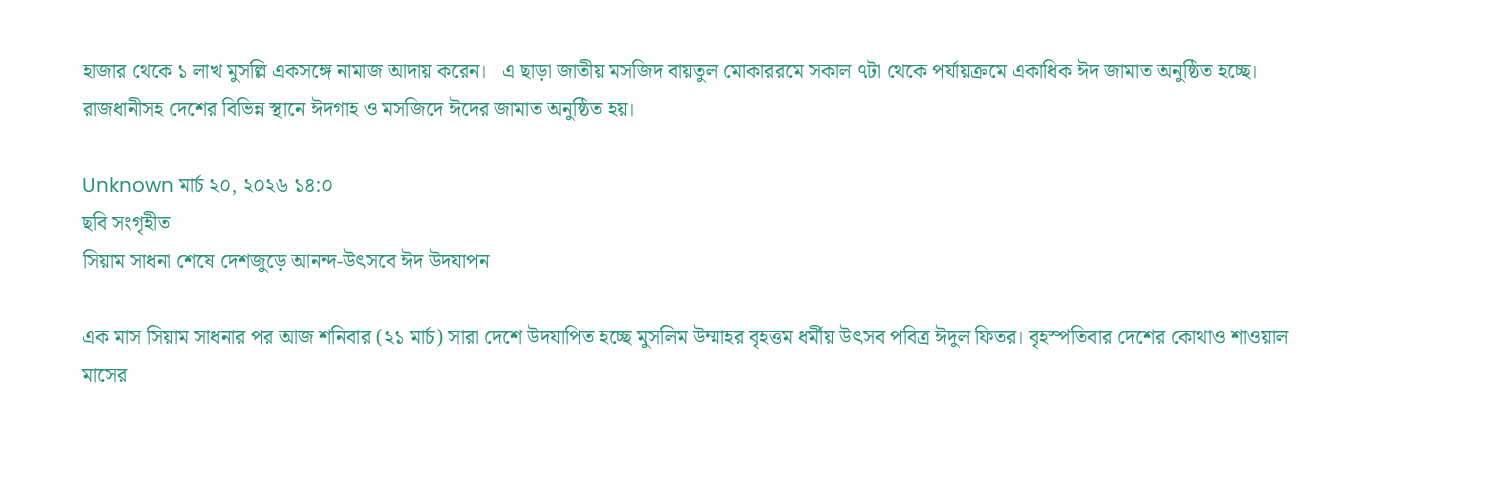হাজার থেকে ১ লাখ মুসল্লি একসঙ্গে নামাজ আদায় করেন।   এ ছাড়া জাতীয় মসজিদ বায়তুল মোকাররমে সকাল ৭টা থেকে পর্যায়ক্রমে একাধিক ঈদ জামাত অনুষ্ঠিত হচ্ছে। রাজধানীসহ দেশের বিভিন্ন স্থানে ঈদগাহ ও মসজিদে ঈদের জামাত অনুষ্ঠিত হয়।

Unknown মার্চ ২০, ২০২৬ ১৪:০
ছবি সংগৃহীত
সিয়াম সাধনা শেষে দেশজুড়ে আনন্দ-উৎসবে ঈদ উদযাপন

এক মাস সিয়াম সাধনার পর আজ শনিবার (২১ মার্চ) সারা দেশে উদযাপিত হচ্ছে মুসলিম উম্মাহর বৃহত্তম ধর্মীয় উৎসব পবিত্র ঈদুল ফিতর। বৃহস্পতিবার দেশের কোথাও শাওয়াল মাসের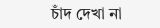চাঁদ দেখা না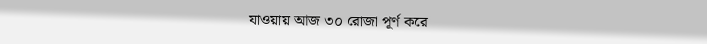যাওয়ায় আজ ৩০ রোজা পূর্ণ করে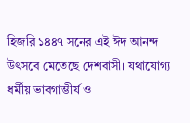হিজরি ১৪৪৭ সনের এই ঈদ আনন্দ উৎসবে মেতেছে দেশবাসী। যথাযোগ্য ধর্মীয় ভাবগাম্ভীর্য ও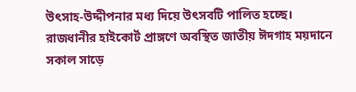উৎসাহ-উদ্দীপনার মধ্য দিয়ে উৎসবটি পালিত হচ্ছে।   রাজধানীর হাইকোর্ট প্রাঙ্গণে অবস্থিত জাতীয় ঈদগাহ ময়দানে সকাল সাড়ে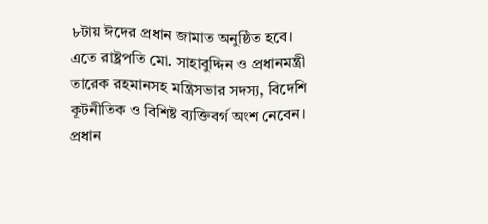৮টায় ঈদের প্রধান জামাত অনুষ্ঠিত হবে। এতে রাষ্ট্রপতি মো. সাহাবুদ্দিন ও প্রধানমন্ত্রী তারেক রহমানসহ মন্ত্রিসভার সদস্য, বিদেশি কূটনীতিক ও বিশিষ্ট ব্যক্তিবর্গ অংশ নেবেন। প্রধান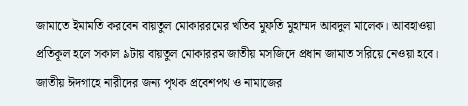জামাতে ইমামতি করবেন বায়তুল মোকাররমের খতিব মুফতি মুহাম্মদ আবদুল মালেক। আবহাওয়া প্রতিকূল হলে সকাল ৯টায় বায়তুল মোকাররম জাতীয় মসজিদে প্রধান জামাত সরিয়ে নেওয়া হবে।   জাতীয় ঈদগাহে নারীদের জন্য পৃথক প্রবেশপথ ও নামাজের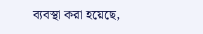ব্যবস্থা করা হয়েছে,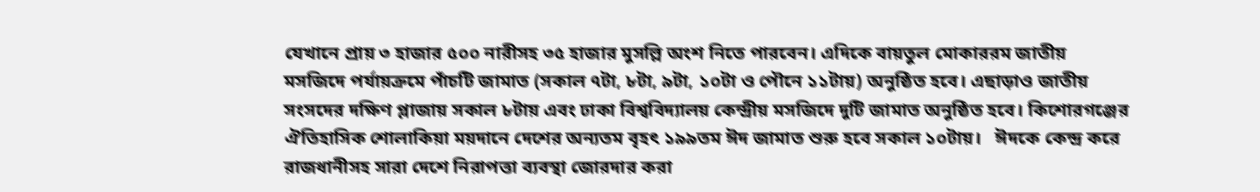যেখানে প্রায় ৩ হাজার ৫০০ নারীসহ ৩৫ হাজার মুসল্লি অংশ নিতে পারবেন। এদিকে বায়তুল মোকাররম জাতীয় মসজিদে পর্যায়ক্রমে পাঁচটি জামাত (সকাল ৭টা, ৮টা, ৯টা, ১০টা ও পৌনে ১১টায়) অনুষ্ঠিত হবে। এছাড়াও জাতীয় সংসদের দক্ষিণ প্লাজায় সকাল ৮টায় এবং ঢাকা বিশ্ববিদ্যালয় কেন্দ্রীয় মসজিদে দুটি জামাত অনুষ্ঠিত হবে। কিশোরগঞ্জের ঐতিহাসিক শোলাকিয়া ময়দানে দেশের অন্যতম বৃহৎ ১৯৯তম ঈদ জামাত শুরু হবে সকাল ১০টায়।   ঈদকে কেন্দ্র করে রাজধানীসহ সারা দেশে নিরাপত্তা ব্যবস্থা জোরদার করা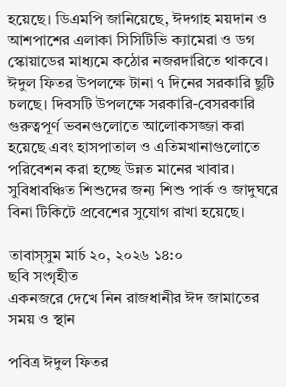হয়েছে। ডিএমপি জানিয়েছে, ঈদগাহ ময়দান ও আশপাশের এলাকা সিসিটিভি ক্যামেরা ও ডগ স্কোয়াডের মাধ্যমে কঠোর নজরদারিতে থাকবে। ঈদুল ফিতর উপলক্ষে টানা ৭ দিনের সরকারি ছুটি চলছে। দিবসটি উপলক্ষে সরকারি-বেসরকারি গুরুত্বপূর্ণ ভবনগুলোতে আলোকসজ্জা করা হয়েছে এবং হাসপাতাল ও এতিমখানাগুলোতে পরিবেশন করা হচ্ছে উন্নত মানের খাবার। সুবিধাবঞ্চিত শিশুদের জন্য শিশু পার্ক ও জাদুঘরে বিনা টিকিটে প্রবেশের সুযোগ রাখা হয়েছে।

তাবাস্সুম মার্চ ২০, ২০২৬ ১৪:০
ছবি সংগৃহীত
একনজরে দেখে নিন রাজধানীর ঈদ জামাতের সময় ও স্থান

পবিত্র ঈদুল ফিতর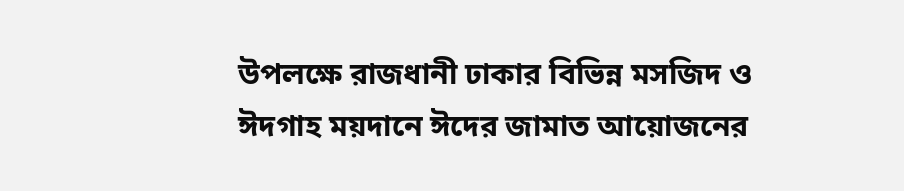উপলক্ষে রাজধানী ঢাকার বিভিন্ন মসজিদ ও ঈদগাহ ময়দানে ঈদের জামাত আয়োজনের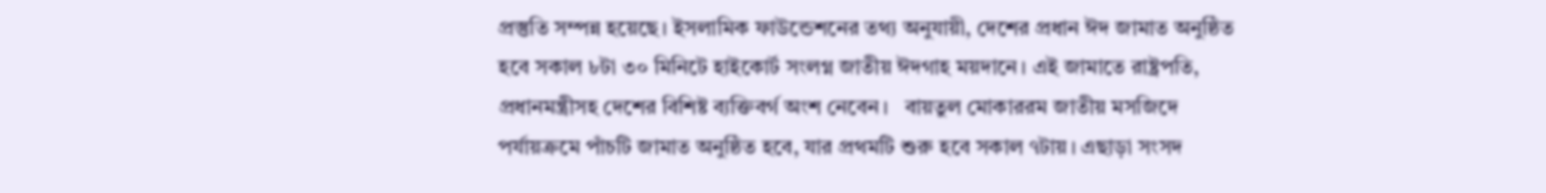প্রস্তুতি সম্পন্ন হয়েছে। ইসলামিক ফাউন্ডেশনের তথ্য অনুযায়ী, দেশের প্রধান ঈদ জামাত অনুষ্ঠিত হবে সকাল ৮টা ৩০ মিনিটে হাইকোর্ট সংলগ্ন জাতীয় ঈদগাহ ময়দানে। এই জামাতে রাষ্ট্রপতি, প্রধানমন্ত্রীসহ দেশের বিশিষ্ট ব্যক্তিবর্গ অংশ নেবেন।   বায়তুল মোকাররম জাতীয় মসজিদে পর্যায়ক্রমে পাঁচটি জামাত অনুষ্ঠিত হবে, যার প্রথমটি শুরু হবে সকাল ৭টায়। এছাড়া সংসদ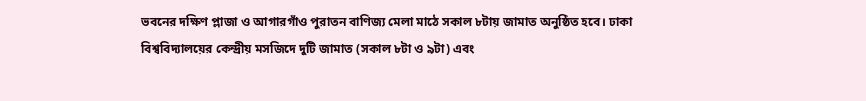ভবনের দক্ষিণ প্লাজা ও আগারগাঁও পুরাতন বাণিজ্য মেলা মাঠে সকাল ৮টায় জামাত অনুষ্ঠিত হবে। ঢাকা বিশ্ববিদ্যালয়ের কেন্দ্রীয় মসজিদে দুটি জামাত (সকাল ৮টা ও ৯টা) এবং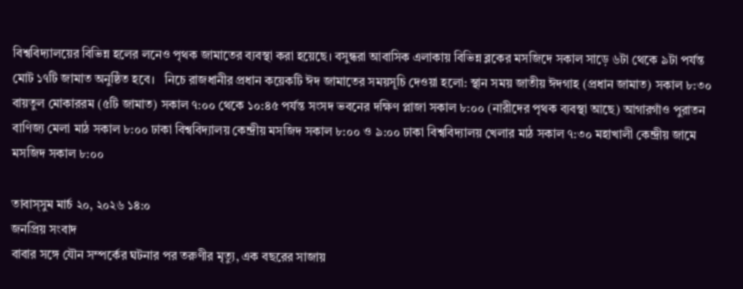বিশ্ববিদ্যালয়ের বিভিন্ন হলের লনেও পৃথক জামাতের ব্যবস্থা করা হয়েছে। বসুন্ধরা আবাসিক এলাকায় বিভিন্ন ব্লকের মসজিদে সকাল সাড়ে ৬টা থেকে ৯টা পর্যন্ত মোট ১৭টি জামাত অনুষ্ঠিত হবে।   নিচে রাজধানীর প্রধান কয়েকটি ঈদ জামাতের সময়সূচি দেওয়া হলো: স্থান সময় জাতীয় ঈদগাহ (প্রধান জামাত) সকাল ৮:৩০ বায়তুল মোকাররম (৫টি জামাত) সকাল ৭:০০ থেকে ১০:৪৫ পর্যন্ত সংসদ ভবনের দক্ষিণ প্লাজা সকাল ৮:০০ (নারীদের পৃথক ব্যবস্থা আছে) আগারগাঁও পুরাতন বাণিজ্য মেলা মাঠ সকাল ৮:০০ ঢাকা বিশ্ববিদ্যালয় কেন্দ্রীয় মসজিদ সকাল ৮:০০ ও ৯:০০ ঢাকা বিশ্ববিদ্যালয় খেলার মাঠ সকাল ৭:৩০ মহাখালী কেন্দ্রীয় জামে মসজিদ সকাল ৮:০০

তাবাস্সুম মার্চ ২০, ২০২৬ ১৪:০
জনপ্রিয় সংবাদ
বাবার সঙ্গে যৌন সম্পর্কের ঘটনার পর তরুণীর মৃত্যু, এক বছরের সাজায়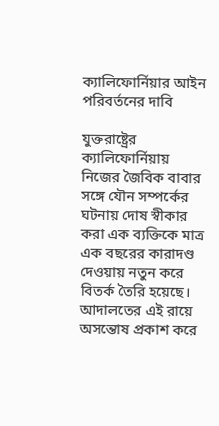ক্যালিফোর্নিয়ার আইন পরিবর্তনের দাবি

যুক্তরাষ্ট্রের ক্যালিফোর্নিয়ায় নিজের জৈবিক বাবার সঙ্গে যৌন সম্পর্কের ঘটনায় দোষ স্বীকার করা এক ব্যক্তিকে মাত্র এক বছরের কারাদণ্ড দেওয়ায় নতুন করে বিতর্ক তৈরি হয়েছে। আদালতের এই রায়ে অসন্তোষ প্রকাশ করে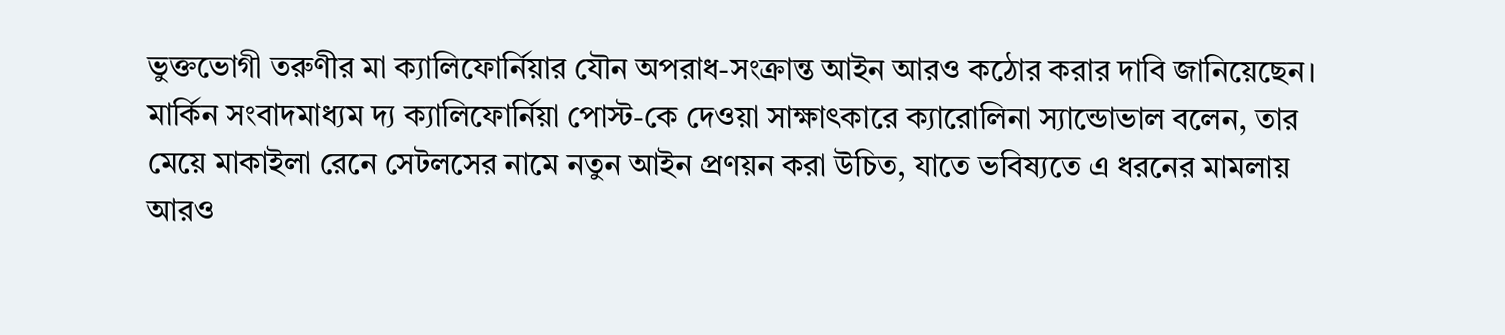ভুক্তভোগী তরুণীর মা ক্যালিফোর্নিয়ার যৌন অপরাধ-সংক্রান্ত আইন আরও কঠোর করার দাবি জানিয়েছেন।   মার্কিন সংবাদমাধ্যম দ্য ক্যালিফোর্নিয়া পোস্ট-কে দেওয়া সাক্ষাৎকারে ক্যারোলিনা স্যান্ডোভাল বলেন, তার মেয়ে মাকাইলা রেনে সেটলসের নামে নতুন আইন প্রণয়ন করা উচিত, যাতে ভবিষ্যতে এ ধরনের মামলায় আরও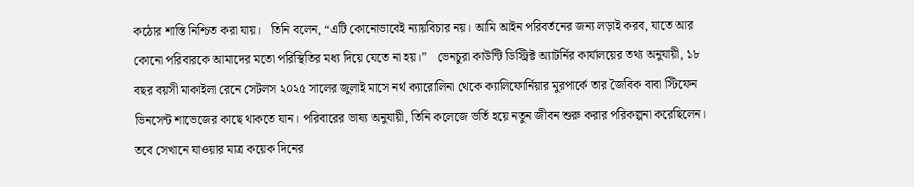কঠোর শাস্তি নিশ্চিত করা যায়।   তিনি বলেন, “এটি কোনোভাবেই ন্যায়বিচার নয়। আমি আইন পরিবর্তনের জন্য লড়াই করব, যাতে আর কোনো পরিবারকে আমাদের মতো পরিস্থিতির মধ্য দিয়ে যেতে না হয়।”   ভেনচুরা কাউন্টি ডিস্ট্রিক্ট অ্যাটর্নির কার্যালয়ের তথ্য অনুযায়ী, ১৮ বছর বয়সী মাকাইলা রেনে সেটলস ২০২৫ সালের জুলাই মাসে নর্থ ক্যারোলিনা থেকে ক্যালিফোর্নিয়ার মুরপার্কে তার জৈবিক বাবা স্টিফেন ভিনসেন্ট শাভেজের কাছে থাকতে যান। পরিবারের ভাষ্য অনুযায়ী, তিনি কলেজে ভর্তি হয়ে নতুন জীবন শুরু করার পরিকল্পনা করেছিলেন। তবে সেখানে যাওয়ার মাত্র কয়েক দিনের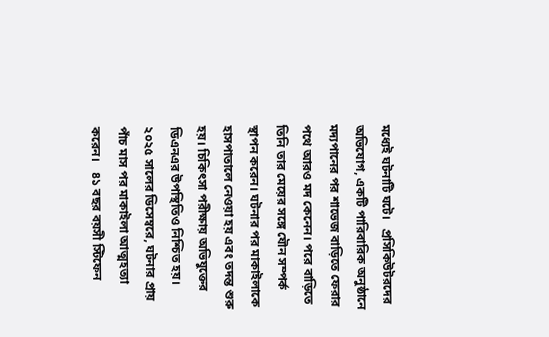মধ্যেই ঘটনাটি ঘটে।   প্রসিকিউটরদের অভিযোগ, একটি পারিবারিক অনুষ্ঠানে মদ্যপানের পর শাভেজ বাড়িতে ফেরার পথে আরও মদ কেনেন। পরে বাড়িতে তিনি তার মেয়ের সঙ্গে যৌন সম্পর্ক স্থাপন করেন। ঘটনার পর মাকাইলাকে হাসপাতালে নেওয়া হয় এবং তদন্ত শুরু হয়। চিকিৎসা পরীক্ষায় অভিযুক্তের ডিএনএর উপস্থিতিও নিশ্চিত হয়। ২০২৫ সালের ডিসেম্বরে, ঘটনার প্রায় পাঁচ মাস পর মাকাইলা আত্মহত্যা করেন।   ৪১ বছর বয়সী স্টিফেন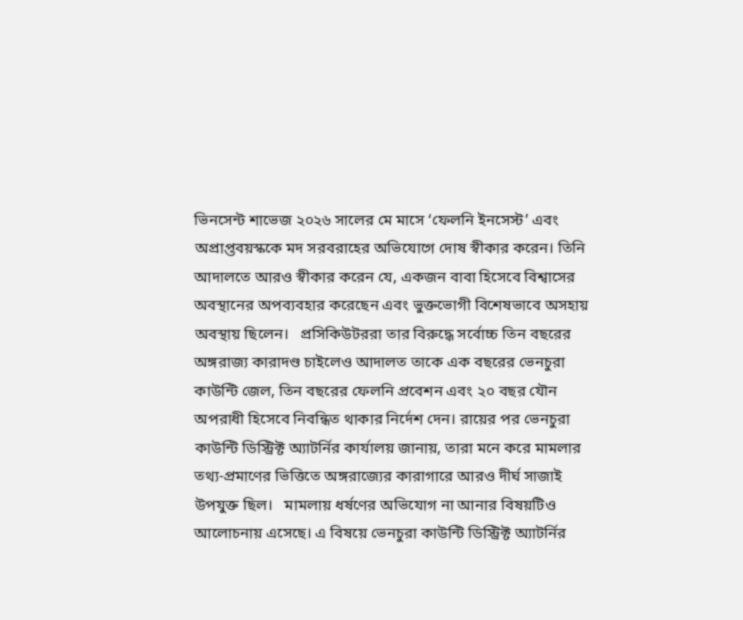ভিনসেন্ট শাভেজ ২০২৬ সালের মে মাসে ‘ফেলনি ইনসেস্ট’ এবং অপ্রাপ্তবয়স্ককে মদ সরবরাহের অভিযোগে দোষ স্বীকার করেন। তিনি আদালতে আরও স্বীকার করেন যে, একজন বাবা হিসেবে বিশ্বাসের অবস্থানের অপব্যবহার করেছেন এবং ভুক্তভোগী বিশেষভাবে অসহায় অবস্থায় ছিলেন।   প্রসিকিউটররা তার বিরুদ্ধে সর্বোচ্চ তিন বছরের অঙ্গরাজ্য কারাদণ্ড চাইলেও আদালত তাকে এক বছরের ভেনচুরা কাউন্টি জেল, তিন বছরের ফেলনি প্রবেশন এবং ২০ বছর যৌন অপরাধী হিসেবে নিবন্ধিত থাকার নির্দেশ দেন। রায়ের পর ভেনচুরা কাউন্টি ডিস্ট্রিক্ট অ্যাটর্নির কার্যালয় জানায়, তারা মনে করে মামলার তথ্য-প্রমাণের ভিত্তিতে অঙ্গরাজ্যের কারাগারে আরও দীর্ঘ সাজাই উপযুক্ত ছিল।   মামলায় ধর্ষণের অভিযোগ না আনার বিষয়টিও আলোচনায় এসেছে। এ বিষয়ে ভেনচুরা কাউন্টি ডিস্ট্রিক্ট অ্যাটর্নির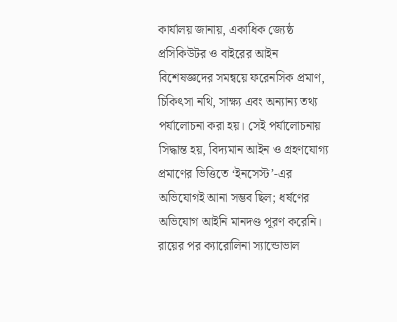কার্যালয় জানায়, একাধিক জ্যেষ্ঠ প্রসিকিউটর ও বাইরের আইন বিশেষজ্ঞদের সমন্বয়ে ফরেনসিক প্রমাণ, চিকিৎসা নথি, সাক্ষ্য এবং অন্যান্য তথ্য পর্যালোচনা করা হয়। সেই পর্যালোচনায় সিদ্ধান্ত হয়, বিদ্যমান আইন ও গ্রহণযোগ্য প্রমাণের ভিত্তিতে ‘ইনসেস্ট’-এর অভিযোগই আনা সম্ভব ছিল; ধর্ষণের অভিযোগ আইনি মানদণ্ড পূরণ করেনি।   রায়ের পর ক্যারোলিনা স্যান্ডোভাল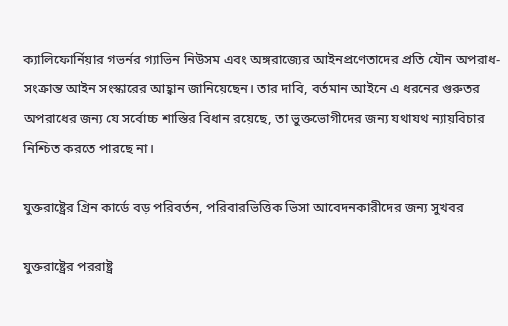ক্যালিফোর্নিয়ার গভর্নর গ্যাভিন নিউসম এবং অঙ্গরাজ্যের আইনপ্রণেতাদের প্রতি যৌন অপরাধ-সংক্রান্ত আইন সংস্কারের আহ্বান জানিয়েছেন। তার দাবি, বর্তমান আইনে এ ধরনের গুরুতর অপরাধের জন্য যে সর্বোচ্চ শাস্তির বিধান রয়েছে, তা ভুক্তভোগীদের জন্য যথাযথ ন্যায়বিচার নিশ্চিত করতে পারছে না।

যুক্তরাষ্ট্রের গ্রিন কার্ডে বড় পরিবর্তন, পরিবারভিত্তিক ভিসা আবেদনকারীদের জন্য সুখবর

যুক্তরাষ্ট্রের পররাষ্ট্র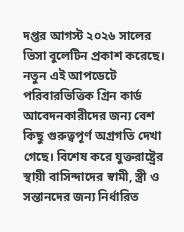দপ্তর আগস্ট ২০২৬ সালের ভিসা বুলেটিন প্রকাশ করেছে। নতুন এই আপডেটে পরিবারভিত্তিক গ্রিন কার্ড আবেদনকারীদের জন্য বেশ কিছু গুরুত্বপূর্ণ অগ্রগতি দেখা গেছে। বিশেষ করে যুক্তরাষ্ট্রের স্থায়ী বাসিন্দাদের স্বামী, স্ত্রী ও সন্তানদের জন্য নির্ধারিত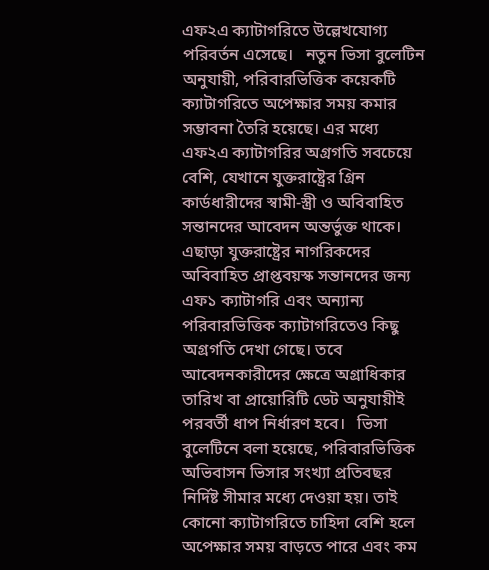এফ২এ ক্যাটাগরিতে উল্লেখযোগ্য পরিবর্তন এসেছে।   নতুন ভিসা বুলেটিন অনুযায়ী, পরিবারভিত্তিক কয়েকটি ক্যাটাগরিতে অপেক্ষার সময় কমার সম্ভাবনা তৈরি হয়েছে। এর মধ্যে এফ২এ ক্যাটাগরির অগ্রগতি সবচেয়ে বেশি, যেখানে যুক্তরাষ্ট্রের গ্রিন কার্ডধারীদের স্বামী-স্ত্রী ও অবিবাহিত সন্তানদের আবেদন অন্তর্ভুক্ত থাকে।   এছাড়া যুক্তরাষ্ট্রের নাগরিকদের অবিবাহিত প্রাপ্তবয়স্ক সন্তানদের জন্য এফ১ ক্যাটাগরি এবং অন্যান্য পরিবারভিত্তিক ক্যাটাগরিতেও কিছু অগ্রগতি দেখা গেছে। তবে আবেদনকারীদের ক্ষেত্রে অগ্রাধিকার তারিখ বা প্রায়োরিটি ডেট অনুযায়ীই পরবর্তী ধাপ নির্ধারণ হবে।   ভিসা বুলেটিনে বলা হয়েছে, পরিবারভিত্তিক অভিবাসন ভিসার সংখ্যা প্রতিবছর নির্দিষ্ট সীমার মধ্যে দেওয়া হয়। তাই কোনো ক্যাটাগরিতে চাহিদা বেশি হলে অপেক্ষার সময় বাড়তে পারে এবং কম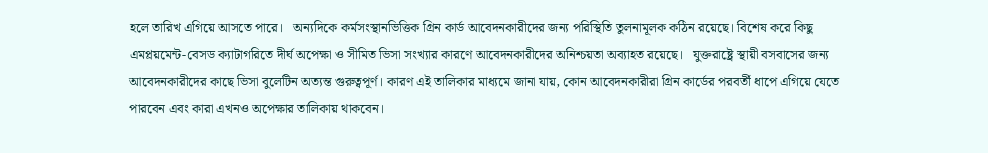হলে তারিখ এগিয়ে আসতে পারে।   অন্যদিকে কর্মসংস্থানভিত্তিক গ্রিন কার্ড আবেদনকারীদের জন্য পরিস্থিতি তুলনামূলক কঠিন রয়েছে। বিশেষ করে কিছু এমপ্লয়মেন্ট-বেসড ক্যাটাগরিতে দীর্ঘ অপেক্ষা ও সীমিত ভিসা সংখ্যার কারণে আবেদনকারীদের অনিশ্চয়তা অব্যাহত রয়েছে।   যুক্তরাষ্ট্রে স্থায়ী বসবাসের জন্য আবেদনকারীদের কাছে ভিসা বুলেটিন অত্যন্ত গুরুত্বপূর্ণ। কারণ এই তালিকার মাধ্যমে জানা যায়, কোন আবেদনকারীরা গ্রিন কার্ডের পরবর্তী ধাপে এগিয়ে যেতে পারবেন এবং কারা এখনও অপেক্ষার তালিকায় থাকবেন।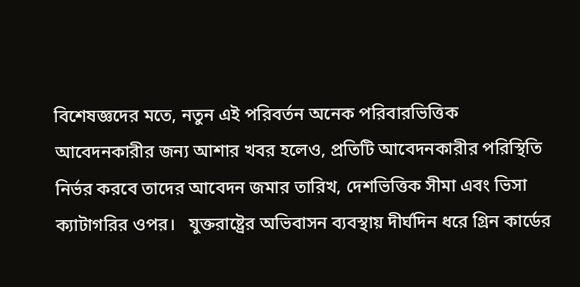বিশেষজ্ঞদের মতে, নতুন এই পরিবর্তন অনেক পরিবারভিত্তিক আবেদনকারীর জন্য আশার খবর হলেও, প্রতিটি আবেদনকারীর পরিস্থিতি নির্ভর করবে তাদের আবেদন জমার তারিখ, দেশভিত্তিক সীমা এবং ভিসা ক্যাটাগরির ওপর।   যুক্তরাষ্ট্রের অভিবাসন ব্যবস্থায় দীর্ঘদিন ধরে গ্রিন কার্ডের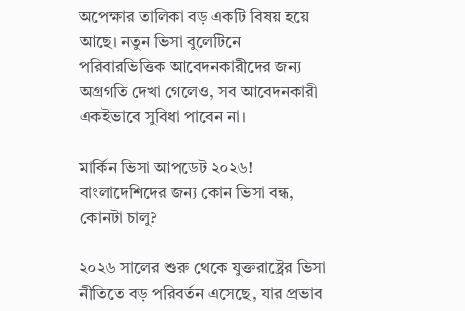অপেক্ষার তালিকা বড় একটি বিষয় হয়ে আছে। নতুন ভিসা বুলেটিনে পরিবারভিত্তিক আবেদনকারীদের জন্য অগ্রগতি দেখা গেলেও, সব আবেদনকারী একইভাবে সুবিধা পাবেন না।

মার্কিন ভিসা আপডেট ২০২৬! বাংলাদেশিদের জন্য কোন ভিসা বন্ধ, কোনটা চালু?

২০২৬ সালের শুরু থেকে যুক্তরাষ্ট্রের ভিসা নীতিতে বড় পরিবর্তন এসেছে, যার প্রভাব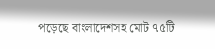পড়েছে বাংলাদেশসহ মোট ৭৫টি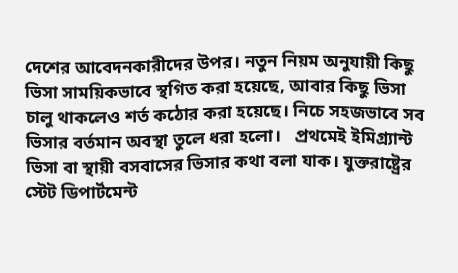দেশের আবেদনকারীদের উপর। নতুন নিয়ম অনুযায়ী কিছু ভিসা সাময়িকভাবে স্থগিত করা হয়েছে, আবার কিছু ভিসা চালু থাকলেও শর্ত কঠোর করা হয়েছে। নিচে সহজভাবে সব ভিসার বর্তমান অবস্থা তুলে ধরা হলো।   প্রথমেই ইমিগ্র্যান্ট ভিসা বা স্থায়ী বসবাসের ভিসার কথা বলা যাক। যুক্তরাষ্ট্রের স্টেট ডিপার্টমেন্ট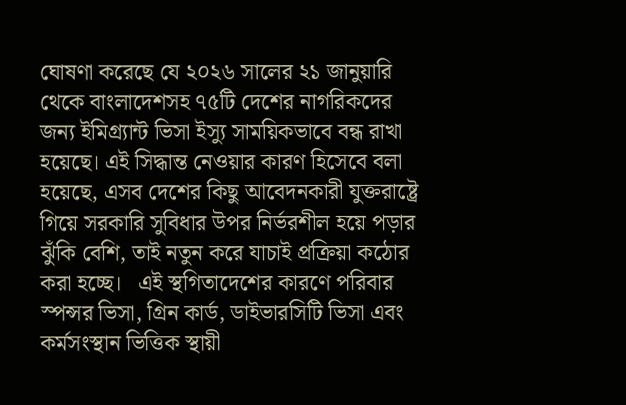ঘোষণা করেছে যে ২০২৬ সালের ২১ জানুয়ারি থেকে বাংলাদেশসহ ৭৫টি দেশের নাগরিকদের জন্য ইমিগ্র্যান্ট ভিসা ইস্যু সাময়িকভাবে বন্ধ রাখা হয়েছে। এই সিদ্ধান্ত নেওয়ার কারণ হিসেবে বলা হয়েছে, এসব দেশের কিছু আবেদনকারী যুক্তরাষ্ট্রে গিয়ে সরকারি সুবিধার উপর নির্ভরশীল হয়ে পড়ার ঝুঁকি বেশি, তাই নতুন করে যাচাই প্রক্রিয়া কঠোর করা হচ্ছে।   এই স্থগিতাদেশের কারণে পরিবার স্পন্সর ভিসা, গ্রিন কার্ড, ডাইভারসিটি ভিসা এবং কর্মসংস্থান ভিত্তিক স্থায়ী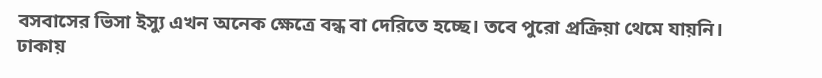বসবাসের ভিসা ইস্যু এখন অনেক ক্ষেত্রে বন্ধ বা দেরিতে হচ্ছে। তবে পুরো প্রক্রিয়া থেমে যায়নি। ঢাকায়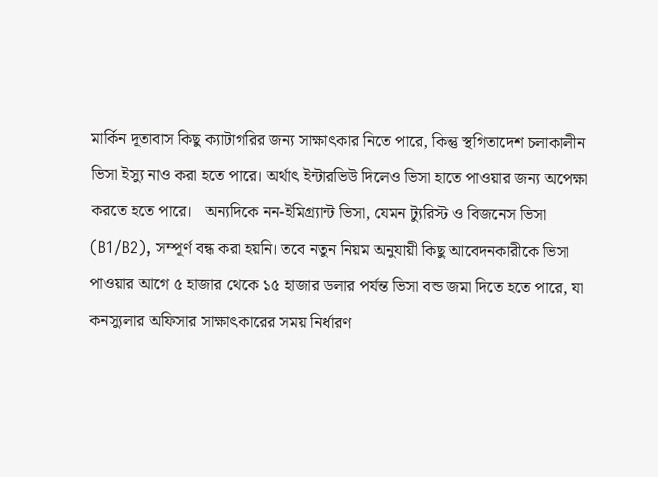মার্কিন দূতাবাস কিছু ক্যাটাগরির জন্য সাক্ষাৎকার নিতে পারে, কিন্তু স্থগিতাদেশ চলাকালীন ভিসা ইস্যু নাও করা হতে পারে। অর্থাৎ ইন্টারভিউ দিলেও ভিসা হাতে পাওয়ার জন্য অপেক্ষা করতে হতে পারে।   অন্যদিকে নন-ইমিগ্র্যান্ট ভিসা, যেমন ট্যুরিস্ট ও বিজনেস ভিসা (B1/B2), সম্পূর্ণ বন্ধ করা হয়নি। তবে নতুন নিয়ম অনুযায়ী কিছু আবেদনকারীকে ভিসা পাওয়ার আগে ৫ হাজার থেকে ১৫ হাজার ডলার পর্যন্ত ভিসা বন্ড জমা দিতে হতে পারে, যা কনস্যুলার অফিসার সাক্ষাৎকারের সময় নির্ধারণ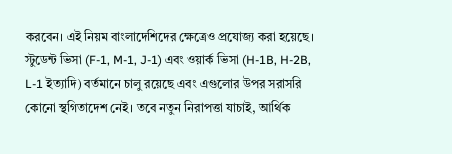করবেন। এই নিয়ম বাংলাদেশিদের ক্ষেত্রেও প্রযোজ্য করা হয়েছে।   স্টুডেন্ট ভিসা (F-1, M-1, J-1) এবং ওয়ার্ক ভিসা (H-1B, H-2B, L-1 ইত্যাদি) বর্তমানে চালু রয়েছে এবং এগুলোর উপর সরাসরি কোনো স্থগিতাদেশ নেই। তবে নতুন নিরাপত্তা যাচাই, আর্থিক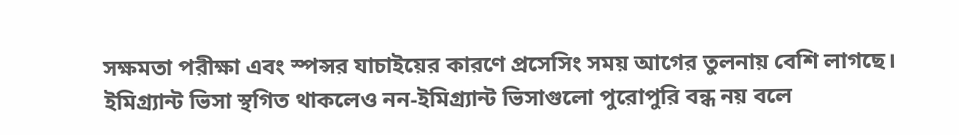সক্ষমতা পরীক্ষা এবং স্পন্সর যাচাইয়ের কারণে প্রসেসিং সময় আগের তুলনায় বেশি লাগছে। ইমিগ্র্যান্ট ভিসা স্থগিত থাকলেও নন-ইমিগ্র্যান্ট ভিসাগুলো পুরোপুরি বন্ধ নয় বলে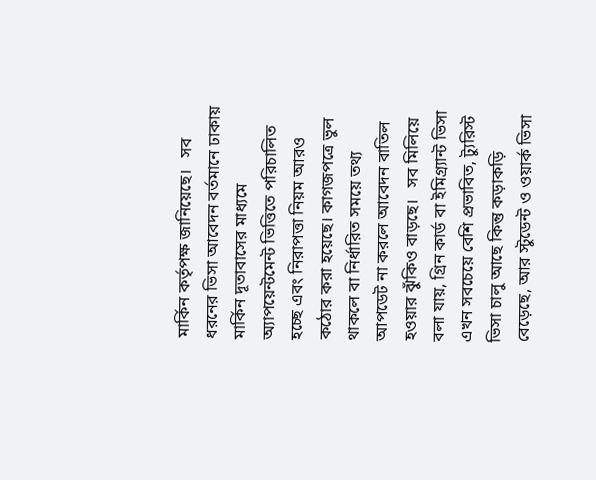মার্কিন কর্তৃপক্ষ জানিয়েছে।   সব ধরনের ভিসা আবেদন বর্তমানে ঢাকায় মার্কিন দূতাবাসের মাধ্যমে অ্যাপয়েন্টমেন্ট ভিত্তিতে পরিচালিত হচ্ছে এবং নিরাপত্তা নিয়ম আরও কঠোর করা হয়েছে। কাগজপত্রে ভুল থাকলে বা নির্ধারিত সময়ে তথ্য আপডেট না করলে আবেদন বাতিল হওয়ার ঝুঁকিও বাড়ছে।   সব মিলিয়ে বলা যায়, গ্রিন কার্ড বা ইমিগ্র্যান্ট ভিসা এখন সবচেয়ে বেশি প্রভাবিত, ট্যুরিস্ট ভিসা চালু আছে কিন্তু কড়াকড়ি বেড়েছে, আর স্টুডেন্ট ও ওয়ার্ক ভিসা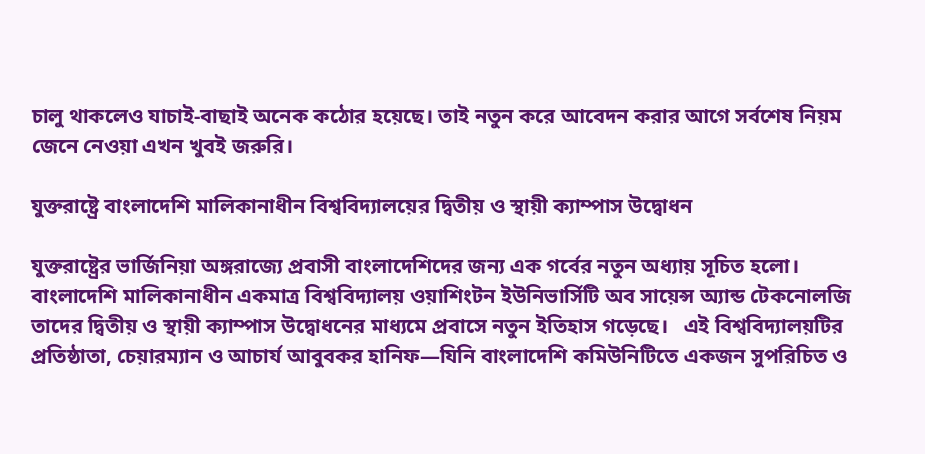চালু থাকলেও যাচাই-বাছাই অনেক কঠোর হয়েছে। তাই নতুন করে আবেদন করার আগে সর্বশেষ নিয়ম জেনে নেওয়া এখন খুবই জরুরি।

যুক্তরাষ্ট্রে বাংলাদেশি মালিকানাধীন বিশ্ববিদ্যালয়ের দ্বিতীয় ও স্থায়ী ক্যাম্পাস উদ্বোধন

যুক্তরাষ্ট্রের ভার্জিনিয়া অঙ্গরাজ্যে প্রবাসী বাংলাদেশিদের জন্য এক গর্বের নতুন অধ্যায় সূচিত হলো। বাংলাদেশি মালিকানাধীন একমাত্র বিশ্ববিদ্যালয় ওয়াশিংটন ইউনিভার্সিটি অব সায়েন্স অ্যান্ড টেকনোলজি তাদের দ্বিতীয় ও স্থায়ী ক্যাম্পাস উদ্বোধনের মাধ্যমে প্রবাসে নতুন ইতিহাস গড়েছে।   এই বিশ্ববিদ্যালয়টির প্রতিষ্ঠাতা, চেয়ারম্যান ও আচার্য আবুবকর হানিফ—যিনি বাংলাদেশি কমিউনিটিতে একজন সুপরিচিত ও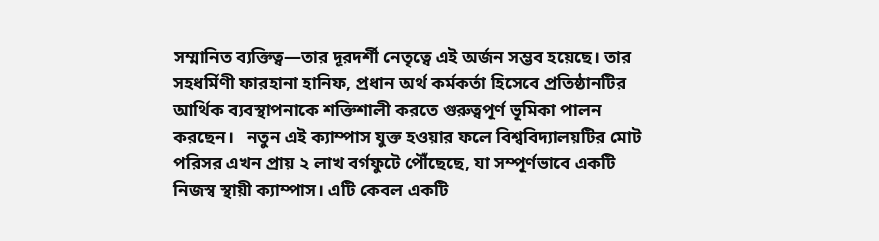সম্মানিত ব্যক্তিত্ব—তার দূরদর্শী নেতৃত্বে এই অর্জন সম্ভব হয়েছে। তার সহধর্মিণী ফারহানা হানিফ, প্রধান অর্থ কর্মকর্তা হিসেবে প্রতিষ্ঠানটির আর্থিক ব্যবস্থাপনাকে শক্তিশালী করতে গুরুত্বপূর্ণ ভূমিকা পালন করছেন।   নতুন এই ক্যাম্পাস যুক্ত হওয়ার ফলে বিশ্ববিদ্যালয়টির মোট পরিসর এখন প্রায় ২ লাখ বর্গফুটে পৌঁছেছে, যা সম্পূর্ণভাবে একটি নিজস্ব স্থায়ী ক্যাম্পাস। এটি কেবল একটি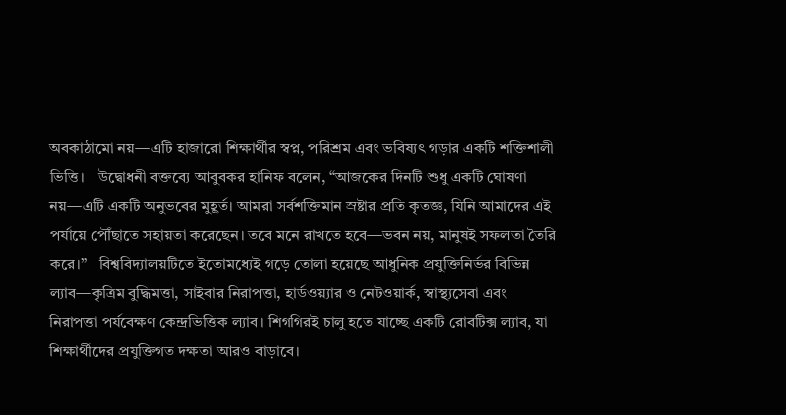অবকাঠামো নয়—এটি হাজারো শিক্ষার্থীর স্বপ্ন, পরিশ্রম এবং ভবিষ্যৎ গড়ার একটি শক্তিশালী ভিত্তি।   উদ্বোধনী বক্তব্যে আবুবকর হানিফ বলেন, “আজকের দিনটি শুধু একটি ঘোষণা নয়—এটি একটি অনুভবের মুহূর্ত। আমরা সর্বশক্তিমান স্রষ্টার প্রতি কৃতজ্ঞ, যিনি আমাদের এই পর্যায়ে পৌঁছাতে সহায়তা করেছেন। তবে মনে রাখতে হবে—ভবন নয়, মানুষই সফলতা তৈরি করে।”   বিশ্ববিদ্যালয়টিতে ইতোমধ্যেই গড়ে তোলা হয়েছে আধুনিক প্রযুক্তিনির্ভর বিভিন্ন ল্যাব—কৃত্রিম বুদ্ধিমত্তা, সাইবার নিরাপত্তা, হার্ডওয়্যার ও নেটওয়ার্ক, স্বাস্থ্যসেবা এবং নিরাপত্তা পর্যবেক্ষণ কেন্দ্রভিত্তিক ল্যাব। শিগগিরই চালু হতে যাচ্ছে একটি রোবটিক্স ল্যাব, যা শিক্ষার্থীদের প্রযুক্তিগত দক্ষতা আরও বাড়াবে।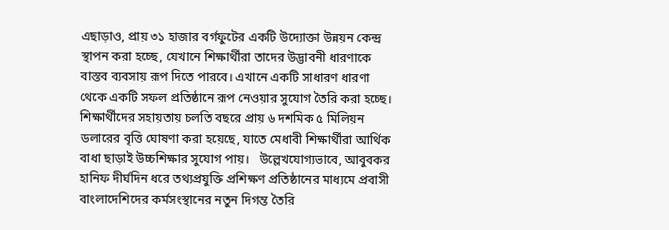এছাড়াও, প্রায় ৩১ হাজার বর্গফুটের একটি উদ্যোক্তা উন্নয়ন কেন্দ্র স্থাপন করা হচ্ছে, যেখানে শিক্ষার্থীরা তাদের উদ্ভাবনী ধারণাকে বাস্তব ব্যবসায় রূপ দিতে পারবে। এখানে একটি সাধারণ ধারণা থেকে একটি সফল প্রতিষ্ঠানে রূপ নেওয়ার সুযোগ তৈরি করা হচ্ছে।   শিক্ষার্থীদের সহায়তায় চলতি বছরে প্রায় ৬ দশমিক ৫ মিলিয়ন ডলারের বৃত্তি ঘোষণা করা হয়েছে, যাতে মেধাবী শিক্ষার্থীরা আর্থিক বাধা ছাড়াই উচ্চশিক্ষার সুযোগ পায়।   উল্লেখযোগ্যভাবে, আবুবকর হানিফ দীর্ঘদিন ধরে তথ্যপ্রযুক্তি প্রশিক্ষণ প্রতিষ্ঠানের মাধ্যমে প্রবাসী বাংলাদেশিদের কর্মসংস্থানের নতুন দিগন্ত তৈরি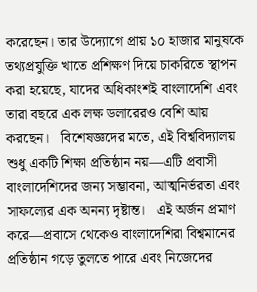করেছেন। তার উদ্যোগে প্রায় ১০ হাজার মানুষকে তথ্যপ্রযুক্তি খাতে প্রশিক্ষণ দিয়ে চাকরিতে স্থাপন করা হয়েছে, যাদের অধিকাংশই বাংলাদেশি এবং তারা বছরে এক লক্ষ ডলারেরও বেশি আয় করছেন।   বিশেষজ্ঞদের মতে, এই বিশ্ববিদ্যালয় শুধু একটি শিক্ষা প্রতিষ্ঠান নয়—এটি প্রবাসী বাংলাদেশিদের জন্য সম্ভাবনা, আত্মনির্ভরতা এবং সাফল্যের এক অনন্য দৃষ্টান্ত।   এই অর্জন প্রমাণ করে—প্রবাসে থেকেও বাংলাদেশিরা বিশ্বমানের প্রতিষ্ঠান গড়ে তুলতে পারে এবং নিজেদের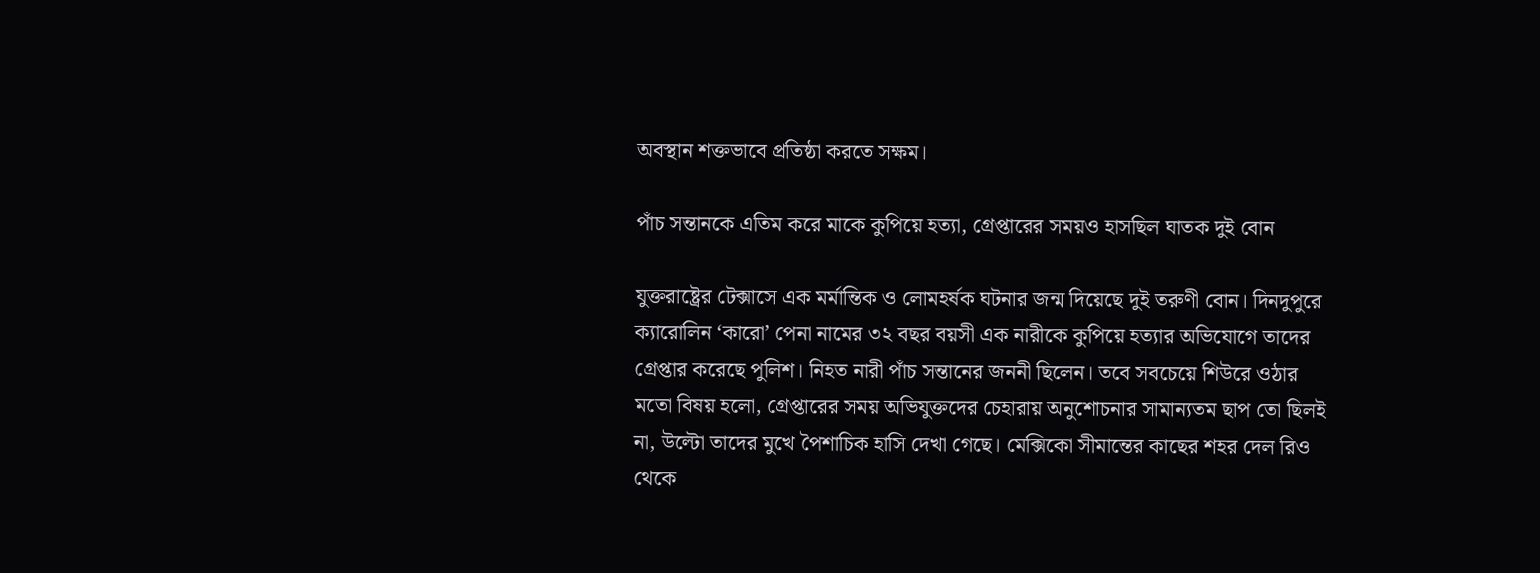অবস্থান শক্তভাবে প্রতিষ্ঠা করতে সক্ষম।

পাঁচ সন্তানকে এতিম করে মাকে কুপিয়ে হত্যা, গ্রেপ্তারের সময়ও হাসছিল ঘাতক দুই বোন

যুক্তরাষ্ট্রের টেক্সাসে এক মর্মান্তিক ও লোমহর্ষক ঘটনার জন্ম দিয়েছে দুই তরুণী বোন। দিনদুপুরে ক্যারোলিন ‘কারো’ পেনা নামের ৩২ বছর বয়সী এক নারীকে কুপিয়ে হত্যার অভিযোগে তাদের গ্রেপ্তার করেছে পুলিশ। নিহত নারী পাঁচ সন্তানের জননী ছিলেন। তবে সবচেয়ে শিউরে ওঠার মতো বিষয় হলো, গ্রেপ্তারের সময় অভিযুক্তদের চেহারায় অনুশোচনার সামান্যতম ছাপ তো ছিলই না, উল্টো তাদের মুখে পৈশাচিক হাসি দেখা গেছে। মেক্সিকো সীমান্তের কাছের শহর দেল রিও থেকে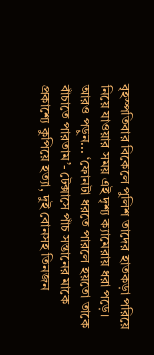বৃহস্পতিবার বিকেলে পুলিশ তাদের হাতকড়া পরিয়ে নিয়ে যাওয়ার সময় এই দৃশ্য ক্যামেরায় ধরা পড়ে।   আরও পড়ুন... ‘ফোনটা ধরতে পারলে হয়তো তাকে বাঁচাতে পারতাম’- টেক্সাসে পাঁচ সন্তানের মাকে প্রকাশ্যে কুপিয়ে হত্যা, দুই বোনসহ তিনজন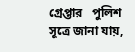গ্রেপ্তার   পুলিশ সূত্রে জানা যায়,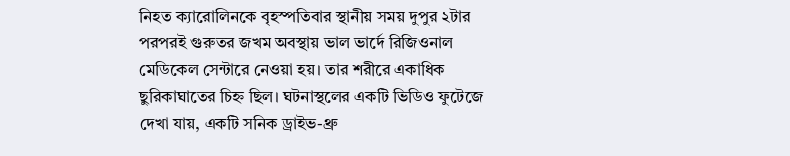নিহত ক্যারোলিনকে বৃহস্পতিবার স্থানীয় সময় দুপুর ২টার পরপরই গুরুতর জখম অবস্থায় ভাল ভার্দে রিজিওনাল মেডিকেল সেন্টারে নেওয়া হয়। তার শরীরে একাধিক ছুরিকাঘাতের চিহ্ন ছিল। ঘটনাস্থলের একটি ভিডিও ফুটেজে দেখা যায়, একটি সনিক ড্রাইভ-থ্রু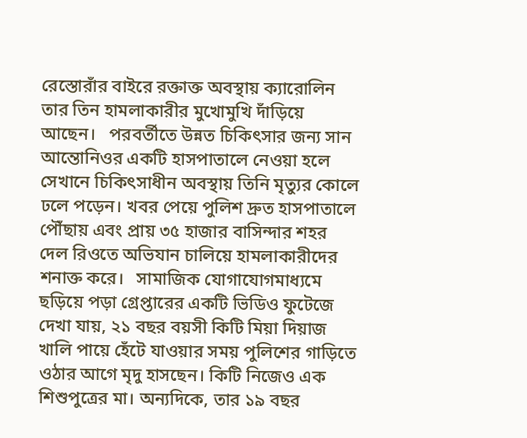রেস্তোরাঁর বাইরে রক্তাক্ত অবস্থায় ক্যারোলিন তার তিন হামলাকারীর মুখোমুখি দাঁড়িয়ে আছেন।   পরবর্তীতে উন্নত চিকিৎসার জন্য সান আন্তোনিওর একটি হাসপাতালে নেওয়া হলে সেখানে চিকিৎসাধীন অবস্থায় তিনি মৃত্যুর কোলে ঢলে পড়েন। খবর পেয়ে পুলিশ দ্রুত হাসপাতালে পৌঁছায় এবং প্রায় ৩৫ হাজার বাসিন্দার শহর দেল রিওতে অভিযান চালিয়ে হামলাকারীদের শনাক্ত করে।   সামাজিক যোগাযোগমাধ্যমে ছড়িয়ে পড়া গ্রেপ্তারের একটি ভিডিও ফুটেজে দেখা যায়, ২১ বছর বয়সী কিটি মিয়া দিয়াজ খালি পায়ে হেঁটে যাওয়ার সময় পুলিশের গাড়িতে ওঠার আগে মৃদু হাসছেন। কিটি নিজেও এক শিশুপুত্রের মা। অন্যদিকে, তার ১৯ বছর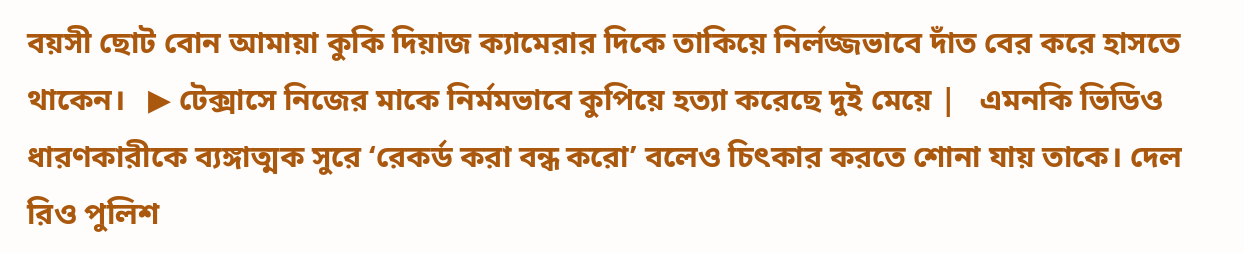বয়সী ছোট বোন আমায়া কুকি দিয়াজ ক্যামেরার দিকে তাকিয়ে নির্লজ্জভাবে দাঁত বের করে হাসতে থাকেন।   ▶ টেক্সাসে নিজের মাকে নির্মমভাবে কুপিয়ে হত্যা করেছে দুই মেয়ে |   এমনকি ভিডিও ধারণকারীকে ব্যঙ্গাত্মক সুরে ‘রেকর্ড করা বন্ধ করো’ বলেও চিৎকার করতে শোনা যায় তাকে। দেল রিও পুলিশ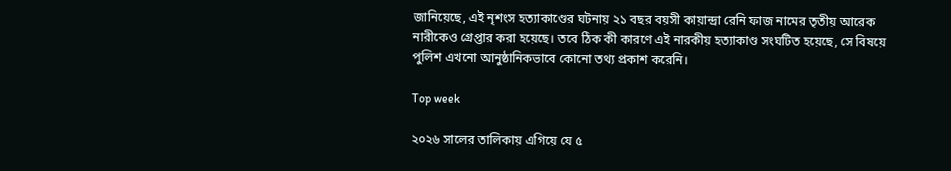জানিয়েছে, এই নৃশংস হত্যাকাণ্ডের ঘটনায় ২১ বছর বয়সী কায়ান্দ্রা রেনি ফাজ নামের তৃতীয় আরেক নারীকেও গ্রেপ্তার করা হয়েছে। তবে ঠিক কী কারণে এই নারকীয় হত্যাকাণ্ড সংঘটিত হয়েছে, সে বিষয়ে পুলিশ এখনো আনুষ্ঠানিকভাবে কোনো তথ্য প্রকাশ করেনি।

Top week

২০২৬ সালের তালিকায় এগিয়ে যে ৫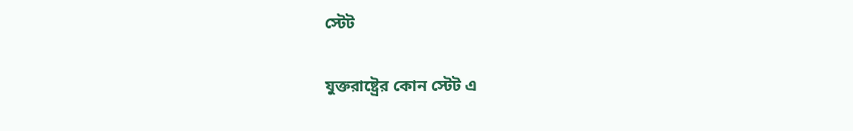স্টেট

যুক্তরাষ্ট্রের কোন স্টেট এ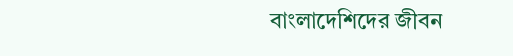বাংলাদেশিদের জীবন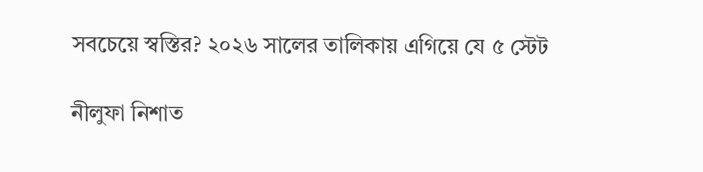সবচেয়ে স্বস্তির? ২০২৬ সালের তালিকায় এগিয়ে যে ৫ স্টেট

নীলুফা নিশাত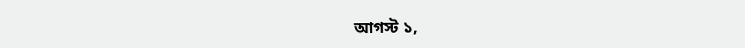আগস্ট ১,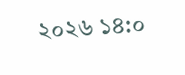২০২৬ ১৪:০